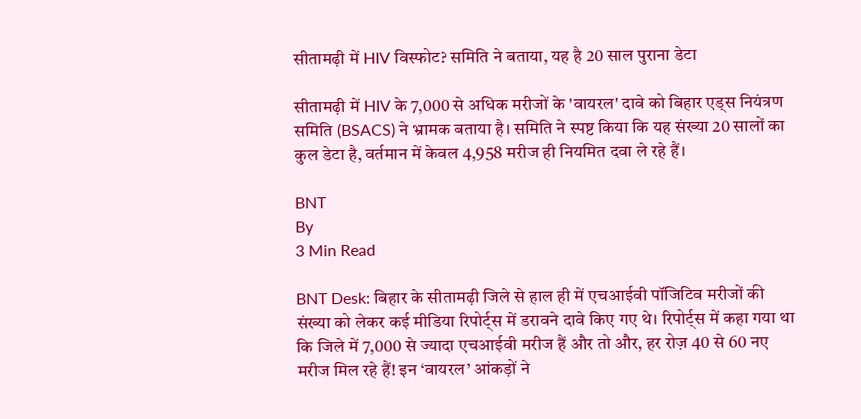सीतामढ़ी में HIV विस्फोट? समिति ने बताया, यह है 20 साल पुराना डेटा

सीतामढ़ी में HIV के 7,000 से अधिक मरीजों के 'वायरल' दावे को बिहार एड्स नियंत्रण समिति (BSACS) ने भ्रामक बताया है। समिति ने स्पष्ट किया कि यह संख्या 20 सालों का कुल डेटा है, वर्तमान में केवल 4,958 मरीज ही नियमित दवा ले रहे हैं।

BNT
By
3 Min Read

BNT Desk: बिहार के सीतामढ़ी जिले से हाल ही में एचआईवी पॉजिटिव मरीजों की संख्या को लेकर कई मीडिया रिपोर्ट्स में डरावने दावे किए गए थे। रिपोर्ट्स में कहा गया था कि जिले में 7,000 से ज्यादा एचआईवी मरीज हैं और तो और, हर रोज़ 40 से 60 नए मरीज मिल रहे हैं! इन ‘वायरल’ आंकड़ों ने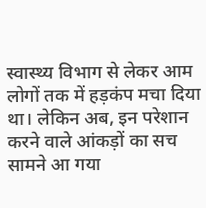स्वास्थ्य विभाग से लेकर आम लोगों तक में हड़कंप मचा दिया था। लेकिन अब, इन परेशान करने वाले आंकड़ों का सच सामने आ गया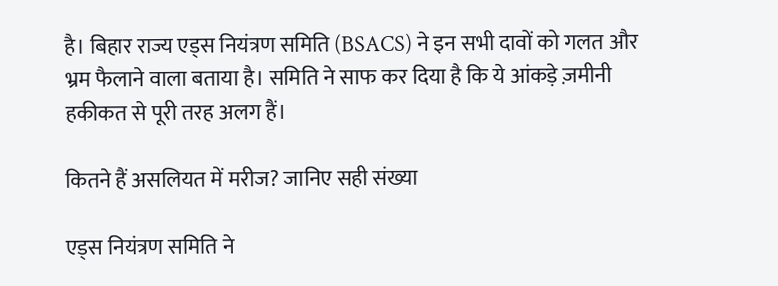है। बिहार राज्य एड्स नियंत्रण समिति (BSACS) ने इन सभी दावों को गलत और भ्रम फैलाने वाला बताया है। समिति ने साफ कर दिया है कि ये आंकड़े ज़मीनी हकीकत से पूरी तरह अलग हैं।

कितने हैं असलियत में मरीज? जानिए सही संख्या

एड्स नियंत्रण समिति ने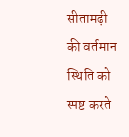सीतामढ़ी की वर्तमान स्थिति को स्पष्ट करते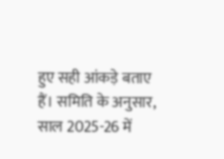हुए सही आंकड़े बताए हैं। समिति के अनुसार, साल 2025-26 में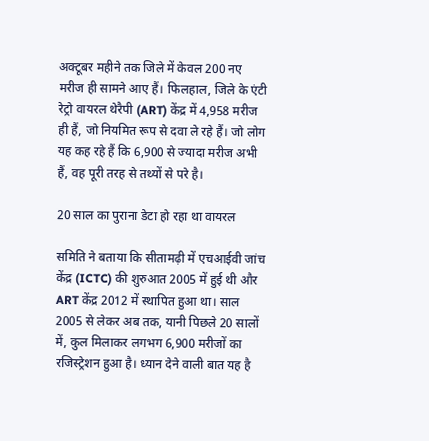अक्टूबर महीने तक जिले में केवल 200 नए मरीज ही सामने आए हैं। फिलहाल, जिले के एंटी रेट्रो वायरल थेरैपी (ART) केंद्र में 4,958 मरीज ही हैं, जो नियमित रूप से दवा ले रहे हैं। जो लोग यह कह रहे हैं कि 6,900 से ज्यादा मरीज अभी हैं, वह पूरी तरह से तथ्यों से परे है।

20 साल का पुराना डेटा हो रहा था वायरल

समिति ने बताया कि सीतामढ़ी में एचआईवी जांच केंद्र (ICTC) की शुरुआत 2005 में हुई थी और ART केंद्र 2012 में स्थापित हुआ था। साल 2005 से लेकर अब तक, यानी पिछले 20 सालों में, कुल मिलाकर लगभग 6,900 मरीजों का रजिस्ट्रेशन हुआ है। ध्यान देने वाली बात यह है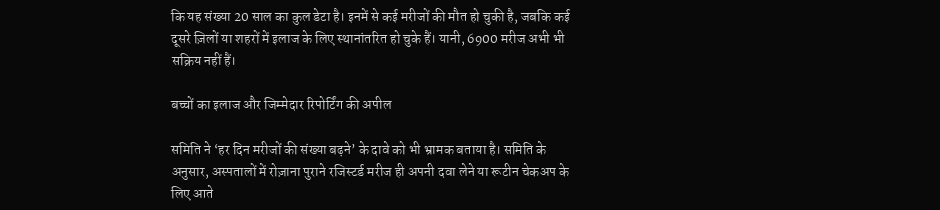कि यह संख्या 20 साल का कुल डेटा है। इनमें से कई मरीजों की मौत हो चुकी है, जबकि कई दूसरे ज़िलों या शहरों में इलाज के लिए स्थानांतरित हो चुके हैं। यानी, 6900 मरीज अभी भी सक्रिय नहीं हैं।

बच्चों का इलाज और जिम्मेदार रिपोर्टिंग की अपील

समिति ने ‘हर दिन मरीजों की संख्या बढ़ने’ के दावे को भी भ्रामक बताया है। समिति के अनुसार, अस्पतालों में रोज़ाना पुराने रजिस्टर्ड मरीज ही अपनी दवा लेने या रूटीन चेकअप के लिए आते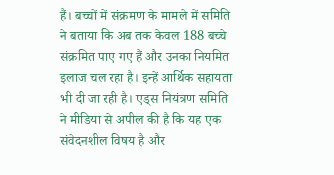हैं। बच्चों में संक्रमण के मामले में समिति ने बताया कि अब तक केवल 188 बच्चे संक्रमित पाए गए हैं और उनका नियमित इलाज चल रहा है। इन्हें आर्थिक सहायता भी दी जा रही है। एड्स नियंत्रण समिति ने मीडिया से अपील की है कि यह एक संवेदनशील विषय है और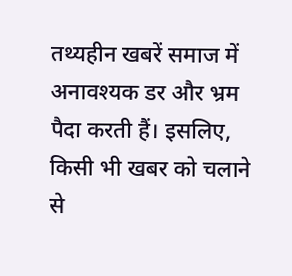तथ्यहीन खबरें समाज में अनावश्यक डर और भ्रम पैदा करती हैं। इसलिए, किसी भी खबर को चलाने से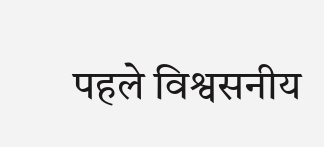पहले विश्वसनीय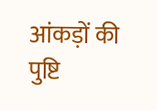आंकड़ों की पुष्टि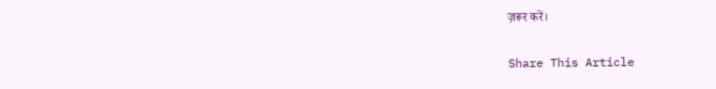ज़रूर करें।

Share This Article